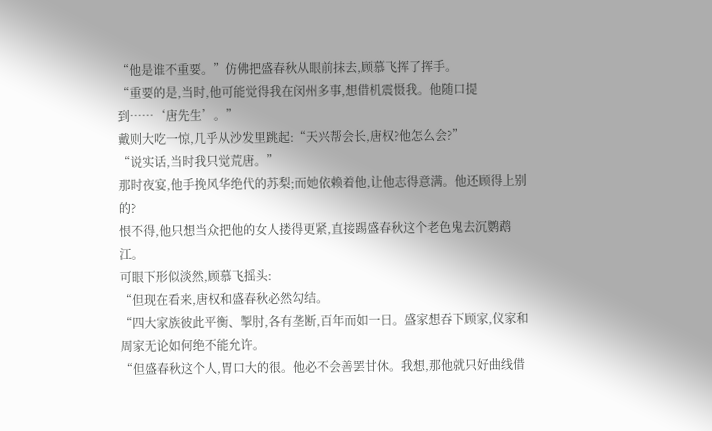“他是谁不重要。”仿佛把盛春秋从眼前抹去,顾慕飞挥了挥手。
“重要的是,当时,他可能觉得我在闵州多事,想借机震慑我。他随口提到……‘唐先生’。”
戴则大吃一惊,几乎从沙发里跳起:“天兴帮会长,唐权?他怎么会?”
“说实话,当时我只觉荒唐。”
那时夜宴,他手挽风华绝代的苏梨;而她依赖着他,让他志得意满。他还顾得上别的?
恨不得,他只想当众把他的女人搂得更紧,直接踢盛春秋这个老色鬼去沉鹦鹉江。
可眼下形似淡然,顾慕飞摇头:
“但现在看来,唐权和盛春秋必然勾结。
“四大家族彼此平衡、掣肘,各有垄断,百年而如一日。盛家想吞下顾家,仪家和周家无论如何绝不能允许。
“但盛春秋这个人,胃口大的很。他必不会善罢甘休。我想,那他就只好曲线借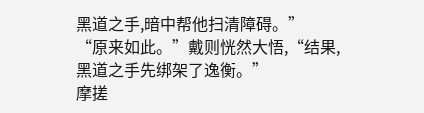黑道之手,暗中帮他扫清障碍。”
“原来如此。”戴则恍然大悟,“结果,黑道之手先绑架了逸衡。”
摩搓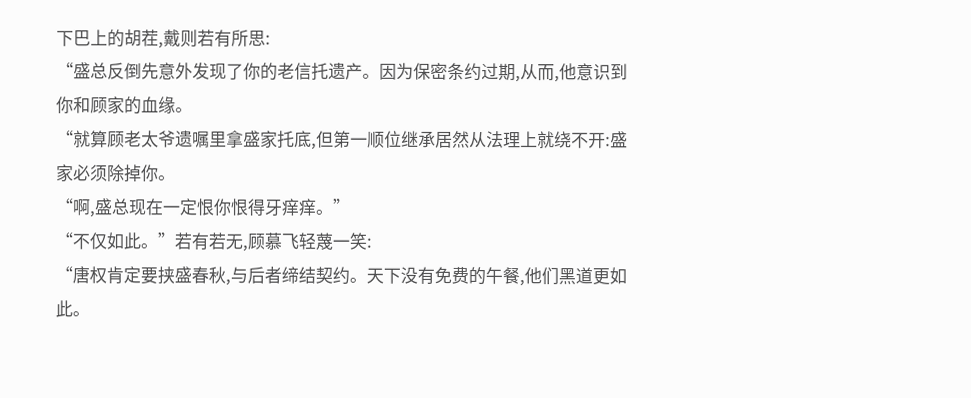下巴上的胡茬,戴则若有所思:
“盛总反倒先意外发现了你的老信托遗产。因为保密条约过期,从而,他意识到你和顾家的血缘。
“就算顾老太爷遗嘱里拿盛家托底,但第一顺位继承居然从法理上就绕不开:盛家必须除掉你。
“啊,盛总现在一定恨你恨得牙痒痒。”
“不仅如此。”若有若无,顾慕飞轻蔑一笑:
“唐权肯定要挟盛春秋,与后者缔结契约。天下没有免费的午餐,他们黑道更如此。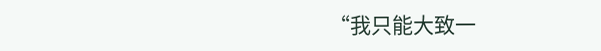“我只能大致一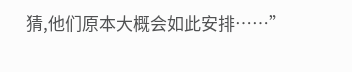猜,他们原本大概会如此安排……”